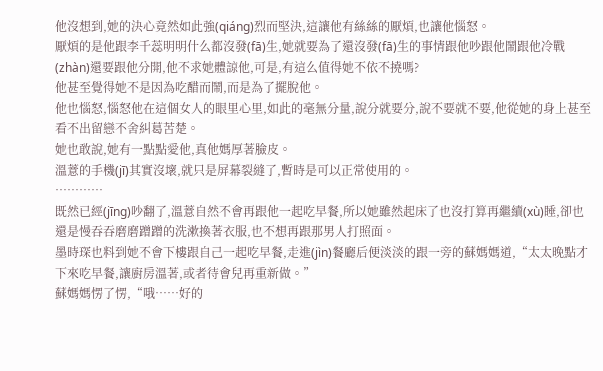他沒想到,她的決心竟然如此強(qiáng)烈而堅決,這讓他有絲絲的厭煩,也讓他惱怒。
厭煩的是他跟李千蕊明明什么都沒發(fā)生,她就要為了還沒發(fā)生的事情跟他吵跟他鬧跟他冷戰(zhàn)還要跟他分開,他不求她體諒他,可是,有這么值得她不依不撓嗎?
他甚至覺得她不是因為吃醋而鬧,而是為了擺脫他。
他也惱怒,惱怒他在這個女人的眼里心里,如此的毫無分量,說分就要分,說不要就不要,他從她的身上甚至看不出留戀不舍糾葛苦楚。
她也敢說,她有一點點愛他,真他媽厚著臉皮。
溫薏的手機(jī)其實沒壞,就只是屏幕裂縫了,暫時是可以正常使用的。
…………
既然已經(jīng)吵翻了,溫薏自然不會再跟他一起吃早餐,所以她雖然起床了也沒打算再繼續(xù)睡,卻也還是慢吞吞磨磨蹭蹭的洗漱換著衣服,也不想再跟那男人打照面。
墨時琛也料到她不會下樓跟自己一起吃早餐,走進(jìn)餐廳后便淡淡的跟一旁的蘇媽媽道,“太太晚點才下來吃早餐,讓廚房溫著,或者待會兒再重新做。”
蘇媽媽愣了愣,“哦……好的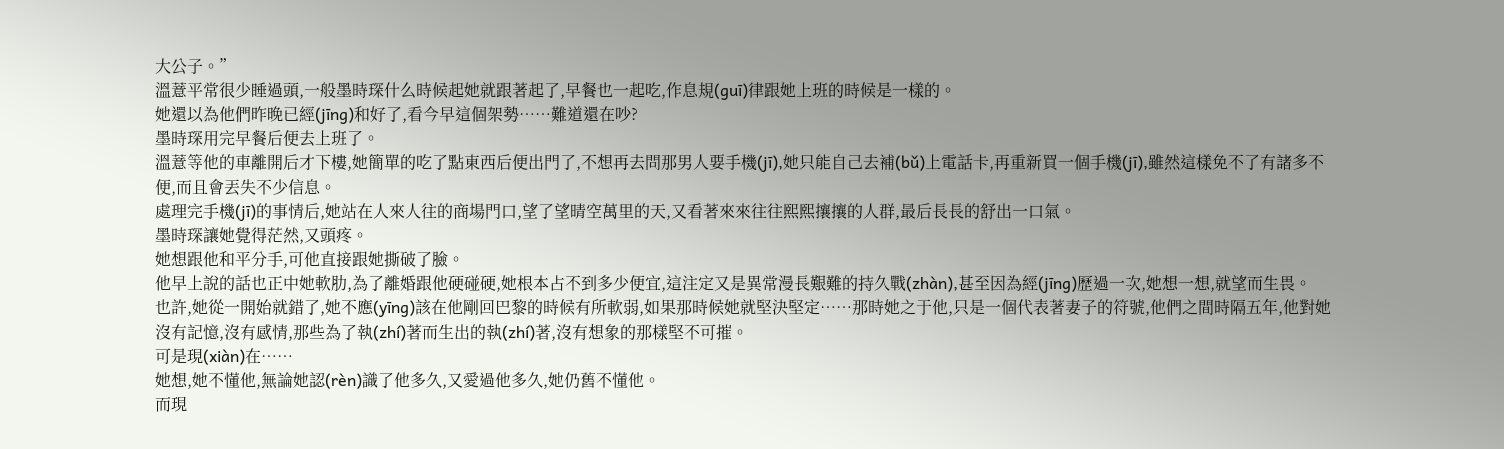大公子。”
溫薏平常很少睡過頭,一般墨時琛什么時候起她就跟著起了,早餐也一起吃,作息規(guī)律跟她上班的時候是一樣的。
她還以為他們昨晚已經(jīng)和好了,看今早這個架勢……難道還在吵?
墨時琛用完早餐后便去上班了。
溫薏等他的車離開后才下樓,她簡單的吃了點東西后便出門了,不想再去問那男人要手機(jī),她只能自己去補(bǔ)上電話卡,再重新買一個手機(jī),雖然這樣免不了有諸多不便,而且會丟失不少信息。
處理完手機(jī)的事情后,她站在人來人往的商場門口,望了望晴空萬里的天,又看著來來往往熙熙攘攘的人群,最后長長的舒出一口氣。
墨時琛讓她覺得茫然,又頭疼。
她想跟他和平分手,可他直接跟她撕破了臉。
他早上說的話也正中她軟肋,為了離婚跟他硬碰硬,她根本占不到多少便宜,這注定又是異常漫長艱難的持久戰(zhàn),甚至因為經(jīng)歷過一次,她想一想,就望而生畏。
也許,她從一開始就錯了,她不應(yīng)該在他剛回巴黎的時候有所軟弱,如果那時候她就堅決堅定……那時她之于他,只是一個代表著妻子的符號,他們之間時隔五年,他對她沒有記憶,沒有感情,那些為了執(zhí)著而生出的執(zhí)著,沒有想象的那樣堅不可摧。
可是現(xiàn)在……
她想,她不懂他,無論她認(rèn)識了他多久,又愛過他多久,她仍舊不懂他。
而現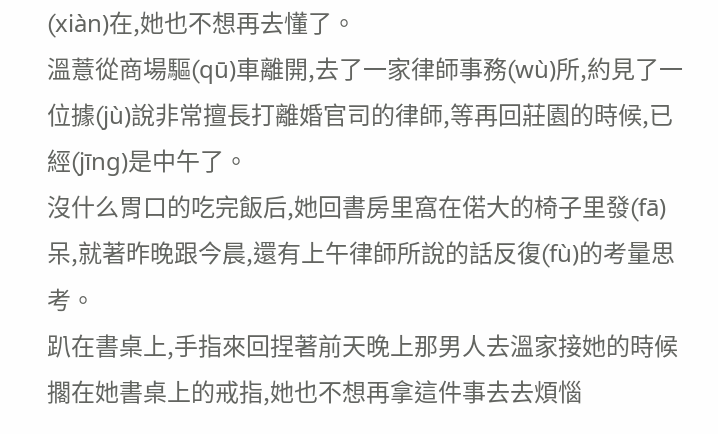(xiàn)在,她也不想再去懂了。
溫薏從商場驅(qū)車離開,去了一家律師事務(wù)所,約見了一位據(jù)說非常擅長打離婚官司的律師,等再回莊園的時候,已經(jīng)是中午了。
沒什么胃口的吃完飯后,她回書房里窩在偌大的椅子里發(fā)呆,就著昨晚跟今晨,還有上午律師所說的話反復(fù)的考量思考。
趴在書桌上,手指來回捏著前天晚上那男人去溫家接她的時候擱在她書桌上的戒指,她也不想再拿這件事去去煩惱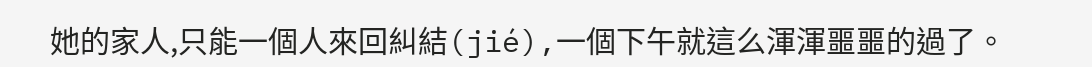她的家人,只能一個人來回糾結(jié),一個下午就這么渾渾噩噩的過了。